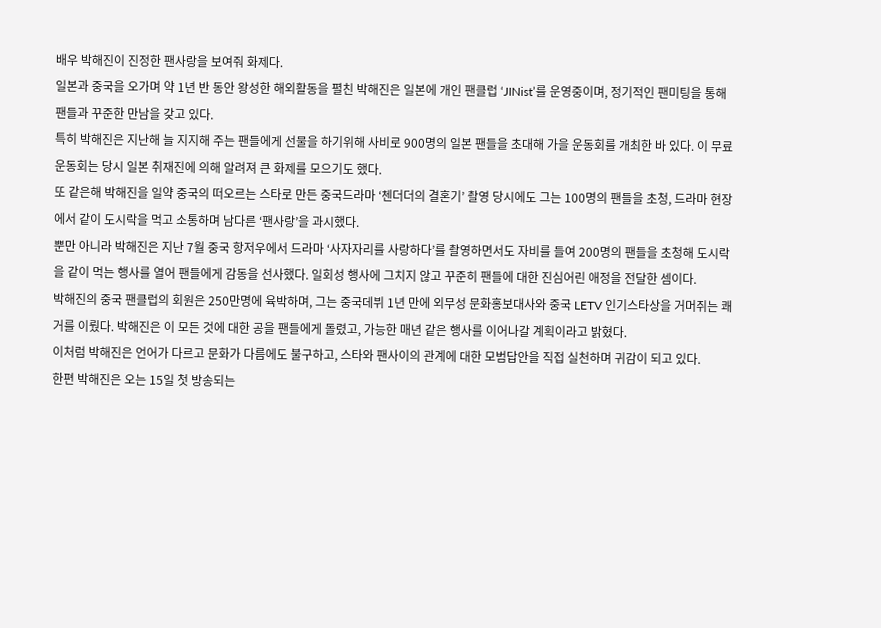배우 박해진이 진정한 팬사랑을 보여줘 화제다.
일본과 중국을 오가며 약 1년 반 동안 왕성한 해외활동을 펼친 박해진은 일본에 개인 팬클럽 ‘JINist’를 운영중이며, 정기적인 팬미팅을 통해 팬들과 꾸준한 만남을 갖고 있다.
특히 박해진은 지난해 늘 지지해 주는 팬들에게 선물을 하기위해 사비로 900명의 일본 팬들을 초대해 가을 운동회를 개최한 바 있다. 이 무료 운동회는 당시 일본 취재진에 의해 알려져 큰 화제를 모으기도 했다.
또 같은해 박해진을 일약 중국의 떠오르는 스타로 만든 중국드라마 ‘첸더더의 결혼기’ 촬영 당시에도 그는 100명의 팬들을 초청, 드라마 현장에서 같이 도시락을 먹고 소통하며 남다른 ‘팬사랑’을 과시했다.
뿐만 아니라 박해진은 지난 7월 중국 항저우에서 드라마 ‘사자자리를 사랑하다’를 촬영하면서도 자비를 들여 200명의 팬들을 초청해 도시락을 같이 먹는 행사를 열어 팬들에게 감동을 선사했다. 일회성 행사에 그치지 않고 꾸준히 팬들에 대한 진심어린 애정을 전달한 셈이다.
박해진의 중국 팬클럽의 회원은 250만명에 육박하며, 그는 중국데뷔 1년 만에 외무성 문화홍보대사와 중국 LETV 인기스타상을 거머쥐는 쾌거를 이뤘다. 박해진은 이 모든 것에 대한 공을 팬들에게 돌렸고, 가능한 매년 같은 행사를 이어나갈 계획이라고 밝혔다.
이처럼 박해진은 언어가 다르고 문화가 다름에도 불구하고, 스타와 팬사이의 관계에 대한 모범답안을 직접 실천하며 귀감이 되고 있다.
한편 박해진은 오는 15일 첫 방송되는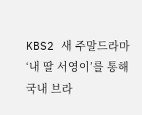KBS2 새 주말드라마 ‘내 딸 서영이’를 통해 국내 브라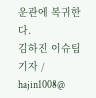운관에 복귀한다.
김하진 이슈팀기자 / hajin1008@